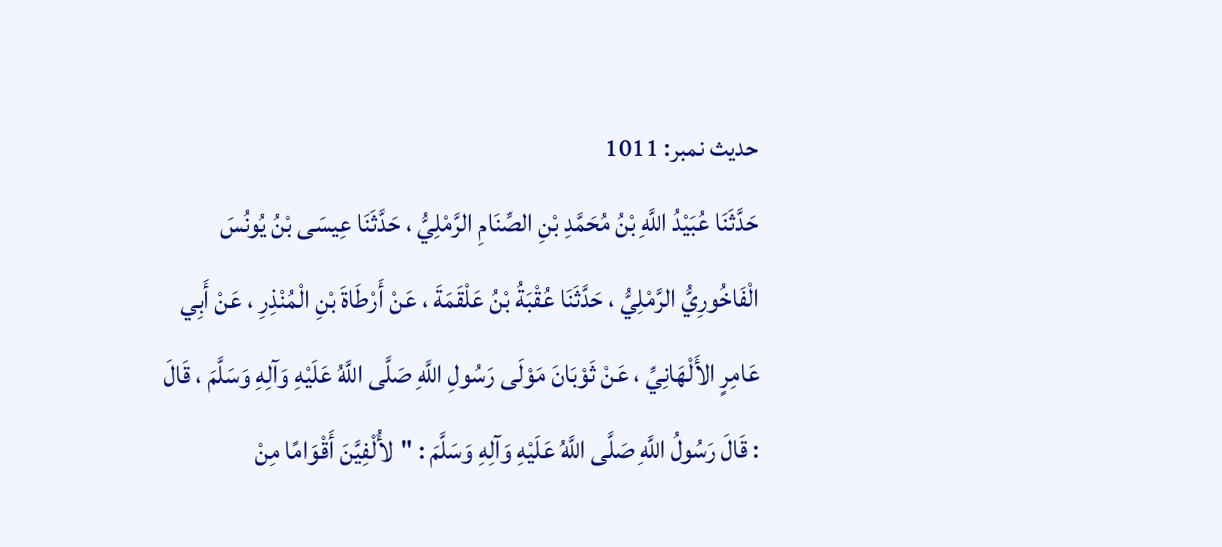حدیث نمبر: 1011
حَدَّثَنَا عُبَيْدُ اللَّهِ بْنُ مُحَمَّدِ بْنِ الصِّنَامِ الرَّمْلِيُّ ، حَدَّثَنَا عِيسَى بْنُ يُونُسَ الْفَاخُورِيُّ الرَّمْلِيُّ ، حَدَّثَنَا عُقْبَةُ بْنُ عَلْقَمَةَ ، عَنْ أَرْطَاةَ بْنِ الْمُنْذِرِ ، عَنْ أَبِي عَامِرٍ الأَلْهَانِيِّ ، عَنْ ثَوْبَانَ مَوْلَى رَسُولِ اللَّهِ صَلَّى اللَّهُ عَلَيْهِ وَآلِهِ وَسَلَّمَ ، قَالَ : قَالَ رَسُولُ اللَّهِ صَلَّى اللَّهُ عَلَيْهِ وَآلِهِ وَسَلَّمَ : "لأُلْفِيَّنَ أَقْوَامًا مِنْ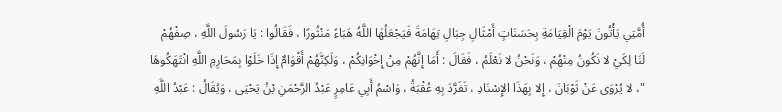أُمَّتِي يَأْتُونَ يَوْمَ الْقِيَامَةِ بِحَسَنَاتٍ أَمْثَالِ جِبَالِ تِهَامَةَ فَيَجْعَلُهَا اللَّهُ هَبَاءً مَنْثُورًا ، فَقَالُوا : يَا رَسُولَ اللَّهِ ، صِفْهُمْ لَنَا لِكَيْ لا نَكُونُ مِنْهُمْ ، وَنَحْنُ لا نَعْلَمُ ، فَقَالَ : أَمَا إِنَّهُمْ مِنْ إِخْوَانِكُمْ ، وَلَكِنَّهُمْ أَقْوَامٌ إِذَا خَلَوْا بِمَحَارِمِ اللَّهِ انْتَهَكُوهَا "، لا يُرْوَى عَنْ ثَوْبَانَ ، إِلا بِهَذَا الإِسْنَادِ ، تَفَرَّدَ بِهِ عُقْبَةُ ، وَاسْمُ أَبِي عَامِرٍ عَبْدُ الرَّحْمَنِ بْنُ يَحْيَى ، وَيُقَالُ : عَبْدُ اللَّهِ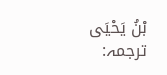بْنُ يَحْيَى
ترجمہ: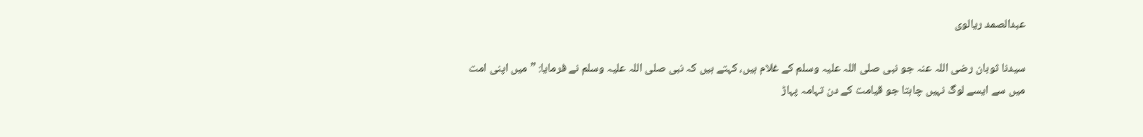عبدالصمد ریالوی

سیدنا ثوبان رضی اللہ عنہ جو نبی صلی اللہ علیہ وسلم کے غلام ہیں، کہتے ہیں کہ نبی صلی اللہ علیہ وسلم نے فرمایا: ”میں اپنی امت میں سے ایسے لوگ نہیں چاہتا جو قیامت کے دن تہامہ پہاڑ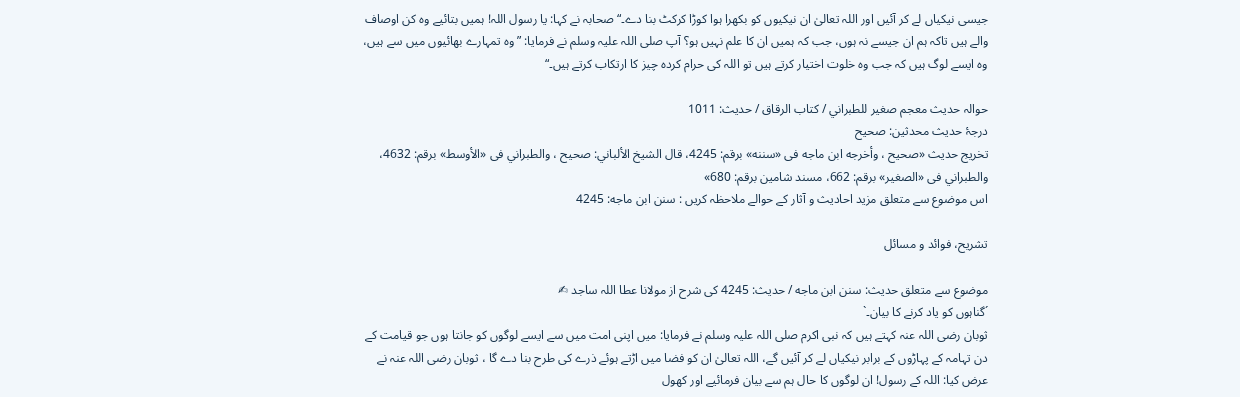جیسی نیکیاں لے کر آئیں اور اللہ تعالیٰ ان نیکیوں کو بکھرا ہوا کوڑا کرکٹ بنا دے۔“ صحابہ نے کہا: یا رسول اللہ! ہمیں بتائیے وہ کن اوصاف والے ہیں تاکہ ہم ان جیسے نہ ہوں، جب کہ ہمیں ان کا علم نہیں ہو؟ آپ صلی اللہ علیہ وسلم نے فرمایا: ”وہ تمہارے بھائیوں میں سے ہیں، وہ ایسے لوگ ہیں کہ جب وہ خلوت اختیار کرتے ہیں تو اللہ کی حرام کردہ چیز کا ارتکاب کرتے ہیں۔“

حوالہ حدیث معجم صغير للطبراني / كتاب الرقاق / حدیث: 1011
درجۂ حدیث محدثین: صحيح
تخریج حدیث «صحيح ، وأخرجه ابن ماجه فى «سننه» برقم: 4245، قال الشيخ الألباني: صحيح ، والطبراني فى «الأوسط» برقم: 4632، والطبراني فى «الصغير» برقم: 662، مسند شامين برقم: 680»
اس موضوع سے متعلق مزید احادیث و آثار کے حوالے ملاحظہ کریں : سنن ابن ماجه: 4245

تشریح، فوائد و مسائل

موضوع سے متعلق حدیث: سنن ابن ماجه / حدیث: 4245 کی شرح از مولانا عطا اللہ ساجد ✍
´گناہوں کو یاد کرنے کا بیان۔`
ثوبان رضی اللہ عنہ کہتے ہیں کہ نبی اکرم صلی اللہ علیہ وسلم نے فرمایا: میں اپنی امت میں سے ایسے لوگوں کو جانتا ہوں جو قیامت کے دن تہامہ کے پہاڑوں کے برابر نیکیاں لے کر آئیں گے، اللہ تعالیٰ ان کو فضا میں اڑتے ہوئے ذرے کی طرح بنا دے گا ، ثوبان رضی اللہ عنہ نے عرض کیا: اللہ کے رسول! ان لوگوں کا حال ہم سے بیان فرمائیے اور کھول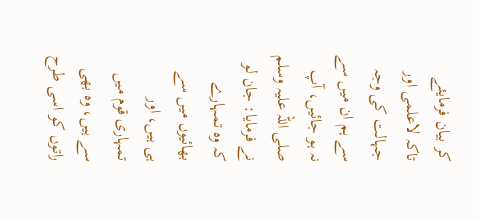کر بیان فرمایئے تاکہ لاعلمی اور جہالت کی وجہ سے ہم ان میں سے نہ ہو جائیں، آپ صلی اللہ علیہ وسلم نے فرمایا: جان لو کہ وہ تمہارے بھائیوں میں سے ہی ہیں، اور تمہاری قوم میں سے ہیں، وہ بھی راتوں کو اسی طرح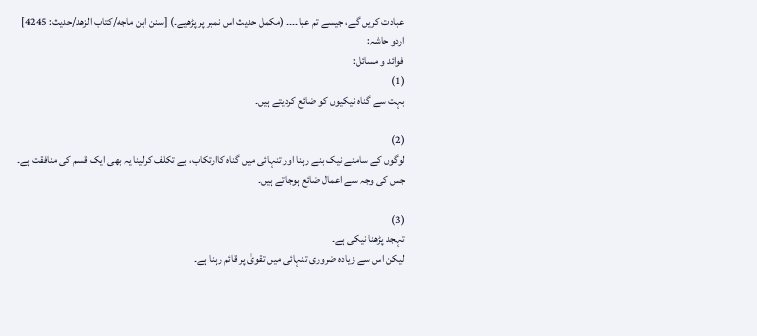عبادت کریں گے، جیسے تم عبا۔۔۔۔ (مکمل حدیث اس نمبر پر پڑھیے۔) [سنن ابن ماجه/كتاب الزهد/حدیث: 4245]
اردو حاشہ:
فوائد و مسائل:
(1)
بہت سے گناہ نیکیوں کو ضائع کردیتے ہیں۔

(2)
لوگوں کے سامنے نیک بنے رہنا اور تنہائی میں گناہ کاارتکاب، بے تکلف کرلینا یہ بھی ایک قسم کی منافقت ہے۔
جس کی وجہ سے اعمال ضائع ہوجاتے ہیں۔

(3)
تہجد پڑھنا نیکی ہے۔
لیکن اس سے زیادہ ضروری تنہائی میں تقویٰ پر قائم رہنا ہے۔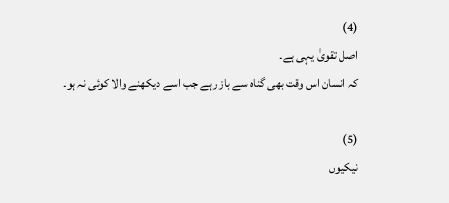(4)
اصل تقویٰ یہی ہے۔
کہ انسان اس وقت بھی گناہ سے باز رہے جب اسے دیکھنے والا کوئی نہ ہو۔

(5)
نیکیوں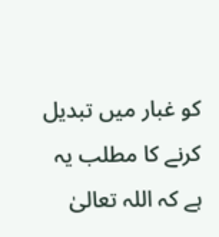کو غبار میں تبدیل کرنے کا مطلب یہ ہے کہ اللہ تعالیٰ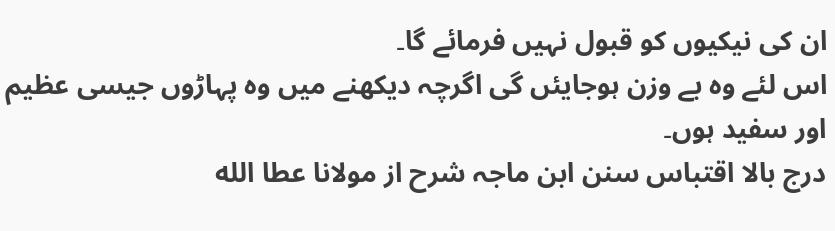ان کی نیکیوں کو قبول نہیں فرمائے گا۔
اس لئے وہ بے وزن ہوجایئں گی اگرچہ دیکھنے میں وہ پہاڑوں جیسی عظیم اور سفید ہوں۔
درج بالا اقتباس سنن ابن ماجہ شرح از مولانا عطا الله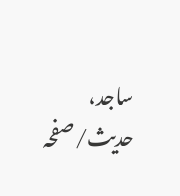ساجد، حدیث/صفحہ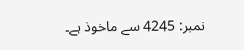نمبر: 4245 سے ماخوذ ہے۔